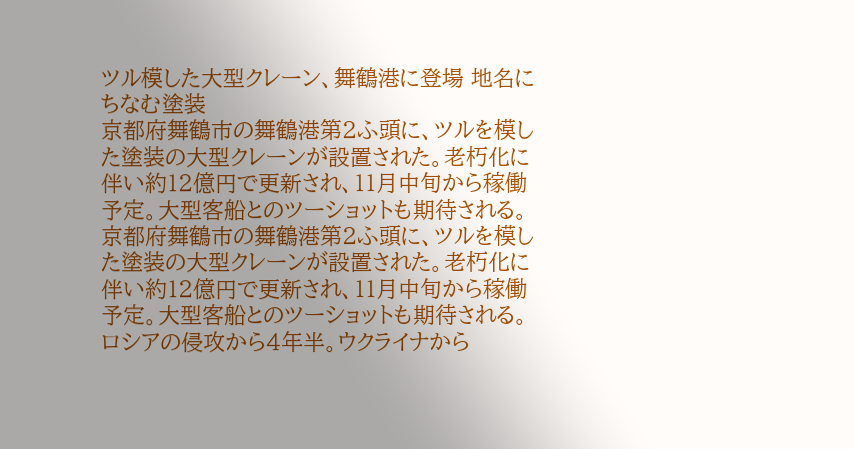ツル模した大型クレーン、舞鶴港に登場 地名にちなむ塗装
京都府舞鶴市の舞鶴港第2ふ頭に、ツルを模した塗装の大型クレーンが設置された。老朽化に伴い約12億円で更新され、11月中旬から稼働予定。大型客船とのツーショットも期待される。
京都府舞鶴市の舞鶴港第2ふ頭に、ツルを模した塗装の大型クレーンが設置された。老朽化に伴い約12億円で更新され、11月中旬から稼働予定。大型客船とのツーショットも期待される。
ロシアの侵攻から4年半。ウクライナから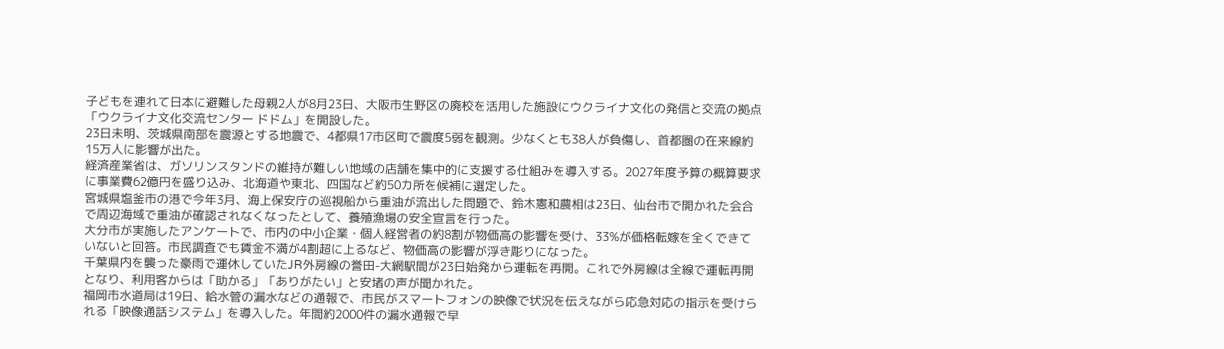子どもを連れて日本に避難した母親2人が8月23日、大阪市生野区の廃校を活用した施設にウクライナ文化の発信と交流の拠点「ウクライナ文化交流センター ドドム」を開設した。
23日未明、茨城県南部を震源とする地震で、4都県17市区町で震度5弱を観測。少なくとも38人が負傷し、首都圏の在来線約15万人に影響が出た。
経済産業省は、ガソリンスタンドの維持が難しい地域の店舗を集中的に支援する仕組みを導入する。2027年度予算の概算要求に事業費62億円を盛り込み、北海道や東北、四国など約50カ所を候補に選定した。
宮城県塩釜市の港で今年3月、海上保安庁の巡視船から重油が流出した問題で、鈴木憲和農相は23日、仙台市で開かれた会合で周辺海域で重油が確認されなくなったとして、養殖漁場の安全宣言を行った。
大分市が実施したアンケートで、市内の中小企業・個人経営者の約8割が物価高の影響を受け、33%が価格転嫁を全くできていないと回答。市民調査でも賃金不満が4割超に上るなど、物価高の影響が浮き彫りになった。
千葉県内を襲った豪雨で運休していたJR外房線の誉田-大網駅間が23日始発から運転を再開。これで外房線は全線で運転再開となり、利用客からは「助かる」「ありがたい」と安堵の声が聞かれた。
福岡市水道局は19日、給水管の漏水などの通報で、市民がスマートフォンの映像で状況を伝えながら応急対応の指示を受けられる「映像通話システム」を導入した。年間約2000件の漏水通報で早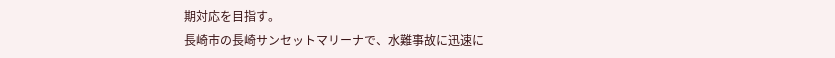期対応を目指す。
長崎市の長崎サンセットマリーナで、水難事故に迅速に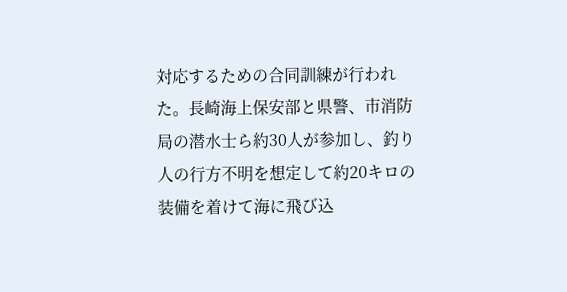対応するための合同訓練が行われた。長崎海上保安部と県警、市消防局の潜水士ら約30人が参加し、釣り人の行方不明を想定して約20キロの装備を着けて海に飛び込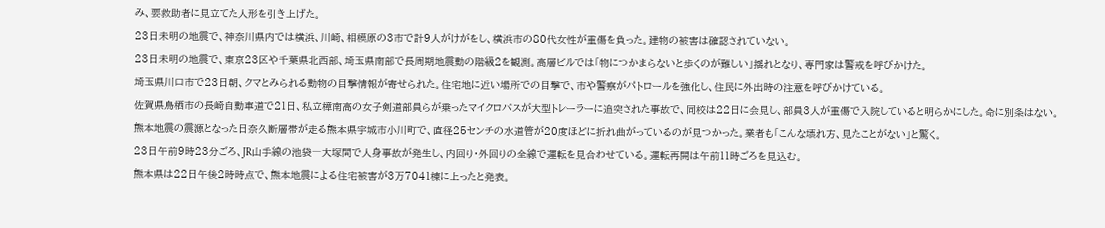み、要救助者に見立てた人形を引き上げた。
23日未明の地震で、神奈川県内では横浜、川崎、相模原の3市で計9人がけがをし、横浜市の80代女性が重傷を負った。建物の被害は確認されていない。
23日未明の地震で、東京23区や千葉県北西部、埼玉県南部で長周期地震動の階級2を観測。高層ビルでは「物につかまらないと歩くのが難しい」揺れとなり、専門家は警戒を呼びかけた。
埼玉県川口市で23日朝、クマとみられる動物の目撃情報が寄せられた。住宅地に近い場所での目撃で、市や警察がパトロールを強化し、住民に外出時の注意を呼びかけている。
佐賀県鳥栖市の長崎自動車道で21日、私立樟南高の女子剣道部員らが乗ったマイクロバスが大型トレーラーに追突された事故で、同校は22日に会見し、部員3人が重傷で入院していると明らかにした。命に別条はない。
熊本地震の震源となった日奈久断層帯が走る熊本県宇城市小川町で、直径25センチの水道管が20度ほどに折れ曲がっているのが見つかった。業者も「こんな壊れ方、見たことがない」と驚く。
23日午前9時23分ごろ、JR山手線の池袋―大塚間で人身事故が発生し、内回り・外回りの全線で運転を見合わせている。運転再開は午前11時ごろを見込む。
熊本県は22日午後2時時点で、熊本地震による住宅被害が3万7041棟に上ったと発表。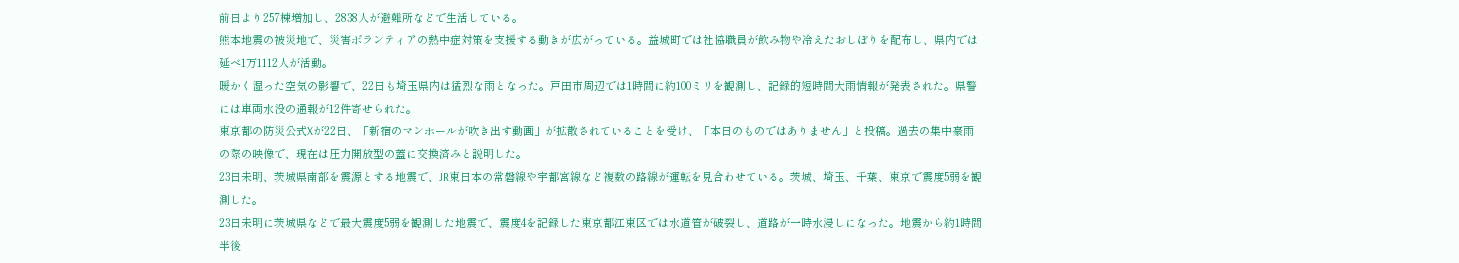前日より257棟増加し、2838人が避難所などで生活している。
熊本地震の被災地で、災害ボランティアの熱中症対策を支援する動きが広がっている。益城町では社協職員が飲み物や冷えたおしぼりを配布し、県内では延べ1万1112人が活動。
暖かく湿った空気の影響で、22日も埼玉県内は猛烈な雨となった。戸田市周辺では1時間に約100ミリを観測し、記録的短時間大雨情報が発表された。県警には車両水没の通報が12件寄せられた。
東京都の防災公式Xが22日、「新宿のマンホールが吹き出す動画」が拡散されていることを受け、「本日のものではありません」と投稿。過去の集中豪雨の際の映像で、現在は圧力開放型の蓋に交換済みと説明した。
23日未明、茨城県南部を震源とする地震で、JR東日本の常磐線や宇都宮線など複数の路線が運転を見合わせている。茨城、埼玉、千葉、東京で震度5弱を観測した。
23日未明に茨城県などで最大震度5弱を観測した地震で、震度4を記録した東京都江東区では水道管が破裂し、道路が一時水浸しになった。地震から約1時間半後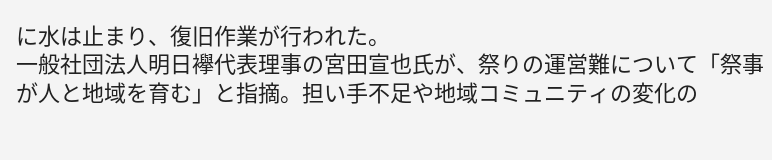に水は止まり、復旧作業が行われた。
一般社団法人明日襷代表理事の宮田宣也氏が、祭りの運営難について「祭事が人と地域を育む」と指摘。担い手不足や地域コミュニティの変化の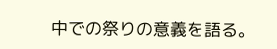中での祭りの意義を語る。